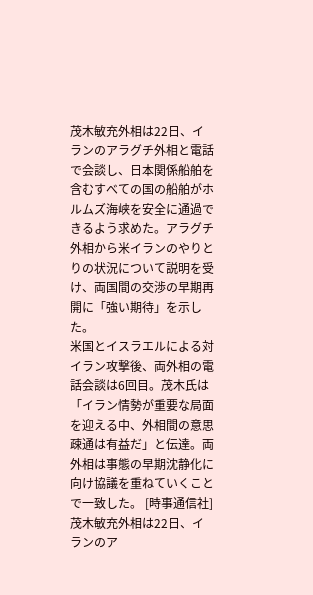茂木敏充外相は22日、イランのアラグチ外相と電話で会談し、日本関係船舶を含むすべての国の船舶がホルムズ海峡を安全に通過できるよう求めた。アラグチ外相から米イランのやりとりの状況について説明を受け、両国間の交渉の早期再開に「強い期待」を示した。
米国とイスラエルによる対イラン攻撃後、両外相の電話会談は6回目。茂木氏は「イラン情勢が重要な局面を迎える中、外相間の意思疎通は有益だ」と伝達。両外相は事態の早期沈静化に向け協議を重ねていくことで一致した。 [時事通信社]
茂木敏充外相は22日、イランのア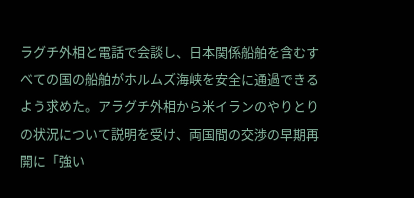ラグチ外相と電話で会談し、日本関係船舶を含むすべての国の船舶がホルムズ海峡を安全に通過できるよう求めた。アラグチ外相から米イランのやりとりの状況について説明を受け、両国間の交渉の早期再開に「強い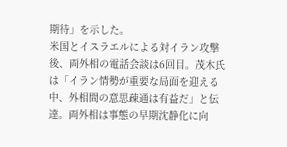期待」を示した。
米国とイスラエルによる対イラン攻撃後、両外相の電話会談は6回目。茂木氏は「イラン情勢が重要な局面を迎える中、外相間の意思疎通は有益だ」と伝達。両外相は事態の早期沈静化に向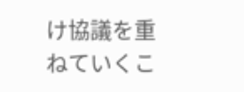け協議を重ねていくこ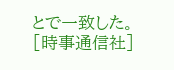とで一致した。 [時事通信社]